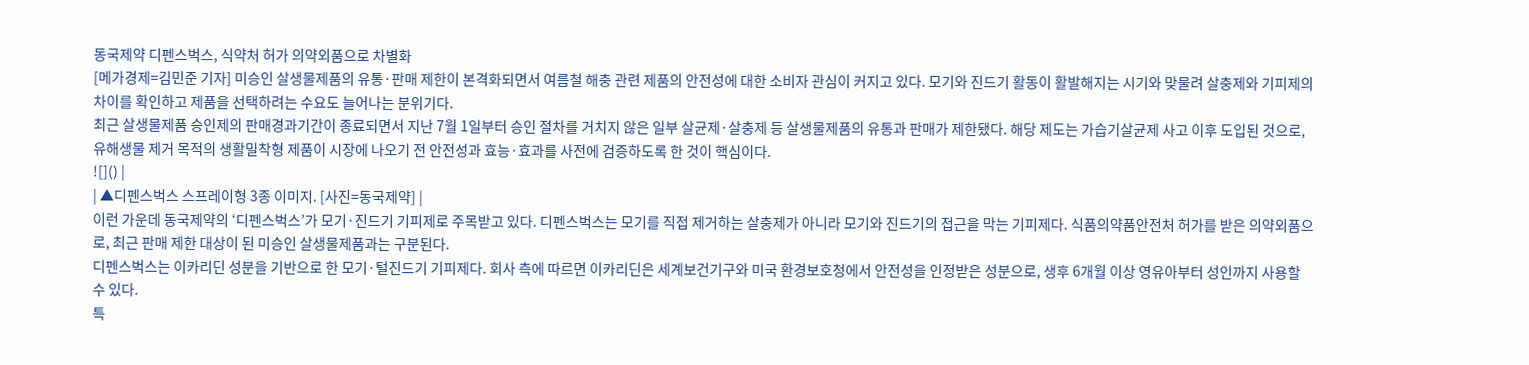동국제약 디펜스벅스, 식약처 허가 의약외품으로 차별화
[메가경제=김민준 기자] 미승인 살생물제품의 유통·판매 제한이 본격화되면서 여름철 해충 관련 제품의 안전성에 대한 소비자 관심이 커지고 있다. 모기와 진드기 활동이 활발해지는 시기와 맞물려 살충제와 기피제의 차이를 확인하고 제품을 선택하려는 수요도 늘어나는 분위기다.
최근 살생물제품 승인제의 판매경과기간이 종료되면서 지난 7월 1일부터 승인 절차를 거치지 않은 일부 살균제·살충제 등 살생물제품의 유통과 판매가 제한됐다. 해당 제도는 가습기살균제 사고 이후 도입된 것으로, 유해생물 제거 목적의 생활밀착형 제품이 시장에 나오기 전 안전성과 효능·효과를 사전에 검증하도록 한 것이 핵심이다.
![]() |
| ▲디펜스벅스 스프레이형 3종 이미지. [사진=동국제약] |
이런 가운데 동국제약의 ‘디펜스벅스’가 모기·진드기 기피제로 주목받고 있다. 디펜스벅스는 모기를 직접 제거하는 살충제가 아니라 모기와 진드기의 접근을 막는 기피제다. 식품의약품안전처 허가를 받은 의약외품으로, 최근 판매 제한 대상이 된 미승인 살생물제품과는 구분된다.
디펜스벅스는 이카리딘 성분을 기반으로 한 모기·털진드기 기피제다. 회사 측에 따르면 이카리딘은 세계보건기구와 미국 환경보호청에서 안전성을 인정받은 성분으로, 생후 6개월 이상 영유아부터 성인까지 사용할 수 있다.
특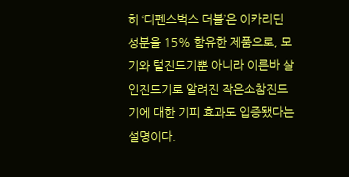히 ‘디펜스벅스 더블’은 이카리딘 성분을 15% 함유한 제품으로, 모기와 털진드기뿐 아니라 이른바 살인진드기로 알려진 작은소참진드기에 대한 기피 효과도 입증됐다는 설명이다.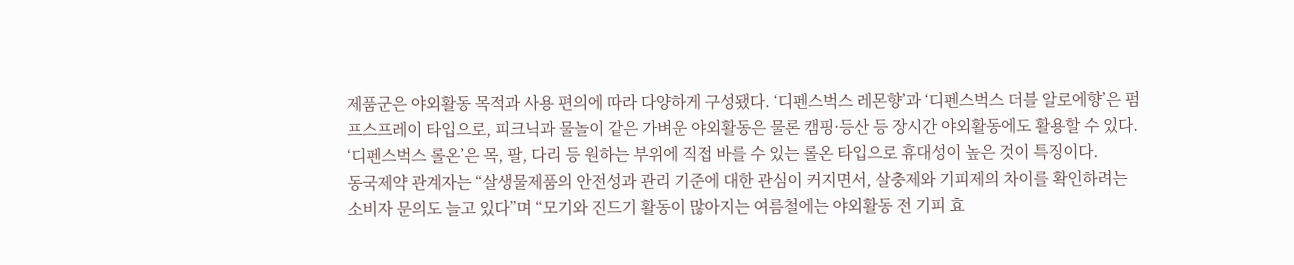제품군은 야외활동 목적과 사용 편의에 따라 다양하게 구성됐다. ‘디펜스벅스 레몬향’과 ‘디펜스벅스 더블 알로에향’은 펌프스프레이 타입으로, 피크닉과 물놀이 같은 가벼운 야외활동은 물론 캠핑·등산 등 장시간 야외활동에도 활용할 수 있다. ‘디펜스벅스 롤온’은 목, 팔, 다리 등 원하는 부위에 직접 바를 수 있는 롤온 타입으로 휴대성이 높은 것이 특징이다.
동국제약 관계자는 “살생물제품의 안전성과 관리 기준에 대한 관심이 커지면서, 살충제와 기피제의 차이를 확인하려는 소비자 문의도 늘고 있다”며 “모기와 진드기 활동이 많아지는 여름철에는 야외활동 전 기피 효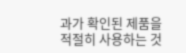과가 확인된 제품을 적절히 사용하는 것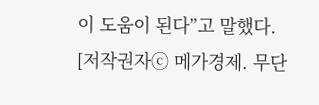이 도움이 된다”고 말했다.
[저작권자ⓒ 메가경제. 무단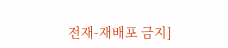전재-재배포 금지]